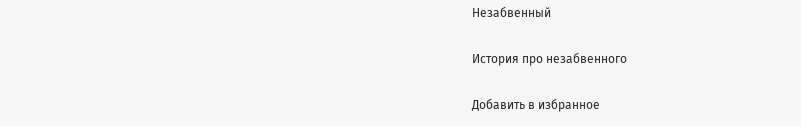Незабвенный

История про незабвенного

Добавить в избранное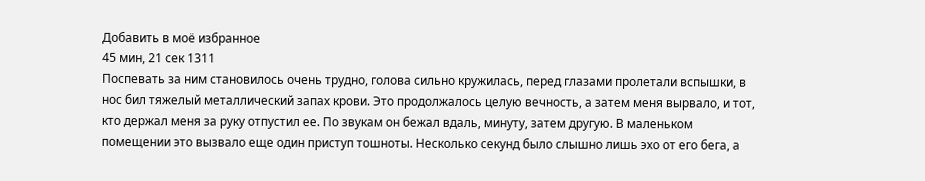Добавить в моё избранное
45 мин, 21 сек 1311
Поспевать за ним становилось очень трудно, голова сильно кружилась, перед глазами пролетали вспышки, в нос бил тяжелый металлический запах крови. Это продолжалось целую вечность, а затем меня вырвало, и тот, кто держал меня за руку отпустил ее. По звукам он бежал вдаль, минуту, затем другую. В маленьком помещении это вызвало еще один приступ тошноты. Несколько секунд было слышно лишь эхо от его бега, а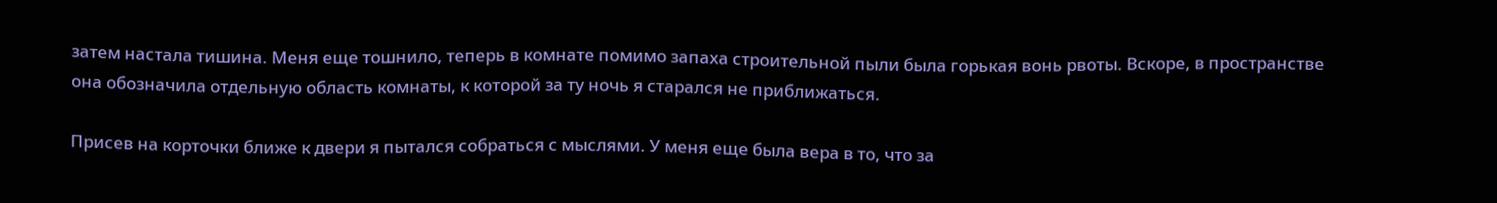затем настала тишина. Меня еще тошнило, теперь в комнате помимо запаха строительной пыли была горькая вонь рвоты. Вскоре, в пространстве она обозначила отдельную область комнаты, к которой за ту ночь я старался не приближаться.

Присев на корточки ближе к двери я пытался собраться с мыслями. У меня еще была вера в то, что за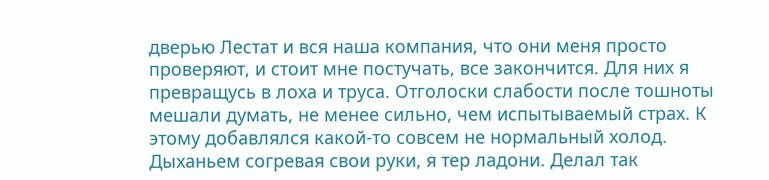дверью Лестат и вся наша компания, что они меня просто проверяют, и стоит мне постучать, все закончится. Для них я превращусь в лоха и труса. Отголоски слабости после тошноты мешали думать, не менее сильно, чем испытываемый страх. К этому добавлялся какой-то совсем не нормальный холод. Дыханьем согревая свои руки, я тер ладони. Делал так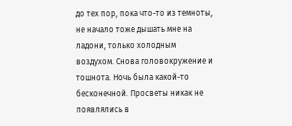до тех пор, пока что-то из темноты, не начало тоже дышать мне на ладони, только холодным воздухом. Снова головокружение и тошнота. Ночь была какой-то бесконечной. Просветы никак не появлялись в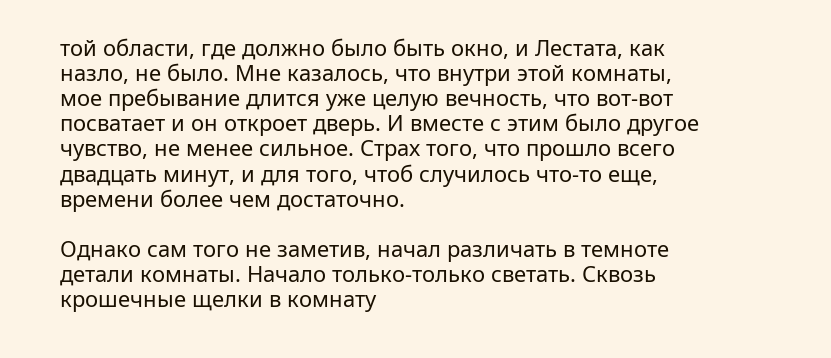той области, где должно было быть окно, и Лестата, как назло, не было. Мне казалось, что внутри этой комнаты, мое пребывание длится уже целую вечность, что вот-вот посватает и он откроет дверь. И вместе с этим было другое чувство, не менее сильное. Страх того, что прошло всего двадцать минут, и для того, чтоб случилось что-то еще, времени более чем достаточно.

Однако сам того не заметив, начал различать в темноте детали комнаты. Начало только-только светать. Сквозь крошечные щелки в комнату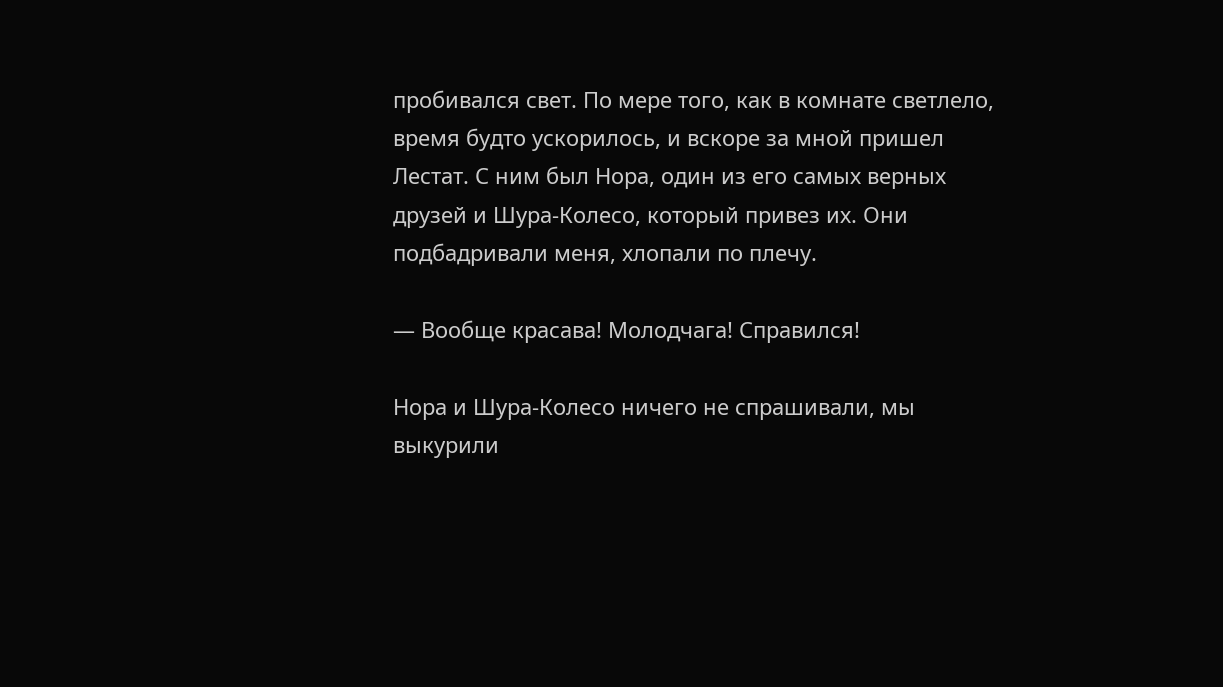пробивался свет. По мере того, как в комнате светлело, время будто ускорилось, и вскоре за мной пришел Лестат. С ним был Нора, один из его самых верных друзей и Шура-Колесо, который привез их. Они подбадривали меня, хлопали по плечу.

— Вообще красава! Молодчага! Справился!

Нора и Шура-Колесо ничего не спрашивали, мы выкурили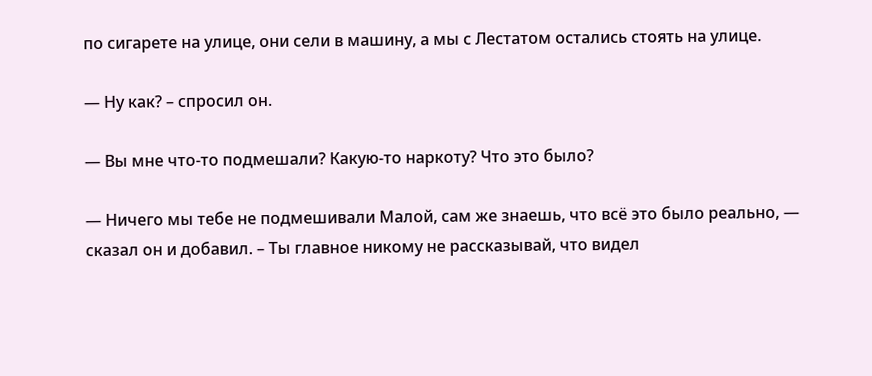по сигарете на улице, они сели в машину, а мы с Лестатом остались стоять на улице.

— Ну как? – спросил он.

— Вы мне что-то подмешали? Какую-то наркоту? Что это было?

— Ничего мы тебе не подмешивали Малой, сам же знаешь, что всё это было реально, — сказал он и добавил. – Ты главное никому не рассказывай, что видел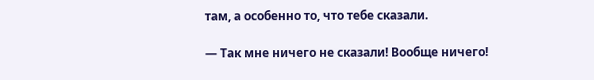там, а особенно то, что тебе сказали.

— Так мне ничего не сказали! Вообще ничего!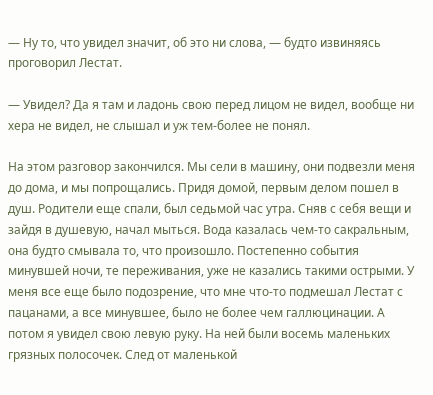— Ну то, что увидел значит, об это ни слова, — будто извиняясь проговорил Лестат.

— Увидел? Да я там и ладонь свою перед лицом не видел, вообще ни хера не видел, не слышал и уж тем-более не понял.

На этом разговор закончился. Мы сели в машину, они подвезли меня до дома, и мы попрощались. Придя домой, первым делом пошел в душ. Родители еще спали, был седьмой час утра. Сняв с себя вещи и зайдя в душевую, начал мыться. Вода казалась чем-то сакральным, она будто смывала то, что произошло. Постепенно события минувшей ночи, те переживания, уже не казались такими острыми. У меня все еще было подозрение, что мне что-то подмешал Лестат с пацанами, а все минувшее, было не более чем галлюцинации. А потом я увидел свою левую руку. На ней были восемь маленьких грязных полосочек. След от маленькой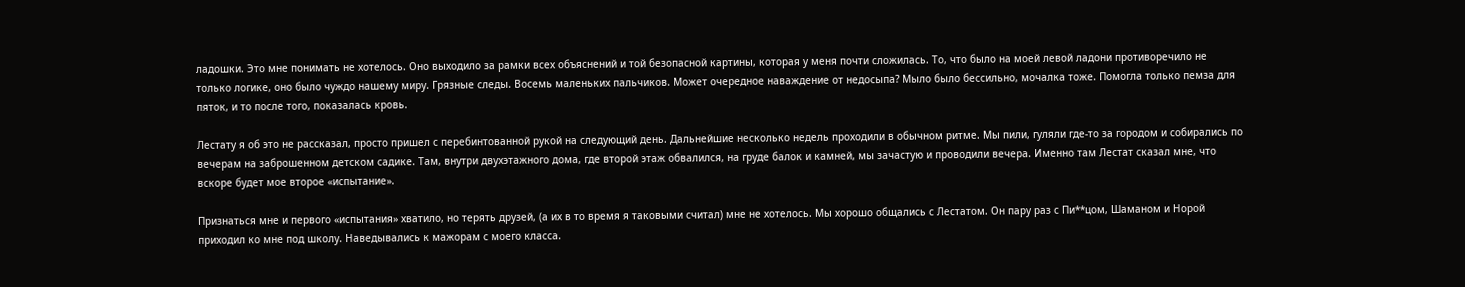ладошки. Это мне понимать не хотелось. Оно выходило за рамки всех объяснений и той безопасной картины, которая у меня почти сложилась. То, что было на моей левой ладони противоречило не только логике, оно было чуждо нашему миру. Грязные следы. Восемь маленьких пальчиков. Может очередное наваждение от недосыпа? Мыло было бессильно, мочалка тоже. Помогла только пемза для пяток, и то после того, показалась кровь.

Лестату я об это не рассказал, просто пришел с перебинтованной рукой на следующий день. Дальнейшие несколько недель проходили в обычном ритме. Мы пили, гуляли где-то за городом и собирались по вечерам на заброшенном детском садике. Там, внутри двухэтажного дома, где второй этаж обвалился, на груде балок и камней, мы зачастую и проводили вечера. Именно там Лестат сказал мне, что вскоре будет мое второе «испытание».

Признаться мне и первого «испытания» хватило, но терять друзей, (а их в то время я таковыми считал) мне не хотелось. Мы хорошо общались с Лестатом. Он пару раз с Пи**цом, Шаманом и Норой приходил ко мне под школу. Наведывались к мажорам с моего класса.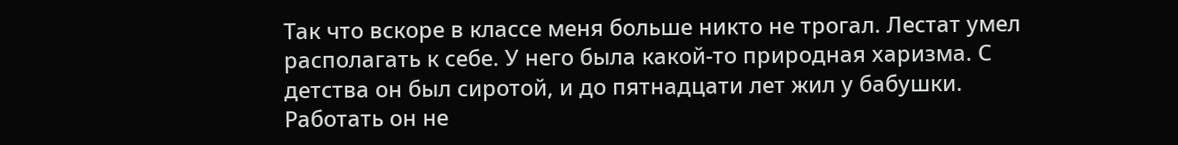Так что вскоре в классе меня больше никто не трогал. Лестат умел располагать к себе. У него была какой-то природная харизма. С детства он был сиротой, и до пятнадцати лет жил у бабушки. Работать он не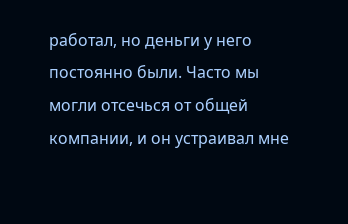работал, но деньги у него постоянно были. Часто мы могли отсечься от общей компании, и он устраивал мне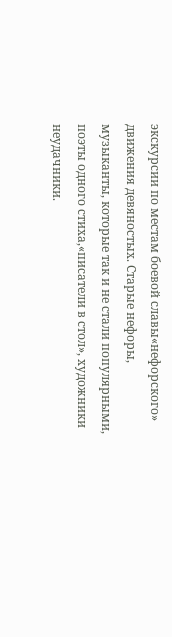экскурсии по местам боевой славы«нефорского» движения девяностых. Старые нефоры, музыканты, которые так и не стали популярными, поэты одного стиха,«писатели в стол», художники неудачники.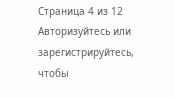Страница 4 из 12
Авторизуйтесь или зарегистрируйтесь, чтобы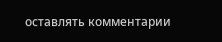оставлять комментарии